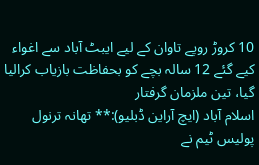10 کروڑ روپے تاوان کے لیے ایبٹ آباد سے اغواء کیے گئے 12 سالہ بچے کو بحفاظت بازیاب کرالیا گیا، تین ملزمان گرفتار
اسلام آباد (ایچ آراین ڈبلیو):** تھانہ ترنول پولیس ٹیم نے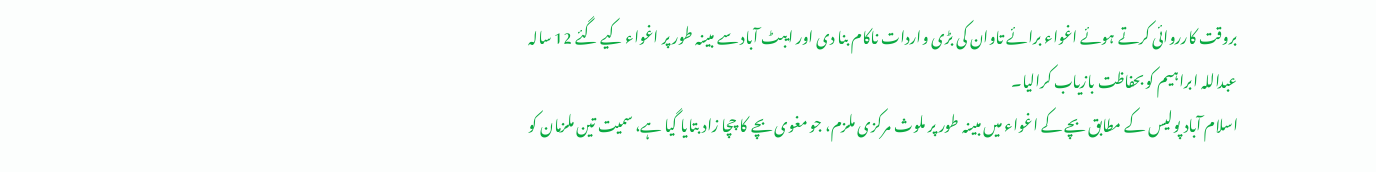بروقت کارروائی کرتے ہوئے اغواء برائے تاوان کی بڑی واردات ناکام بنا دی اور ایبٹ آباد سے مبینہ طور پر اغواء کیے گئے 12 سالہ عبداللہ ابراہیم کو بحفاظت بازیاب کرالیا۔
اسلام آباد پولیس کے مطابق بچے کے اغواء میں مبینہ طور پر ملوث مرکزی ملزم، جو مغوی بچے کا چچا زاد بتایا گیا ہے، سمیت تین ملزمان کو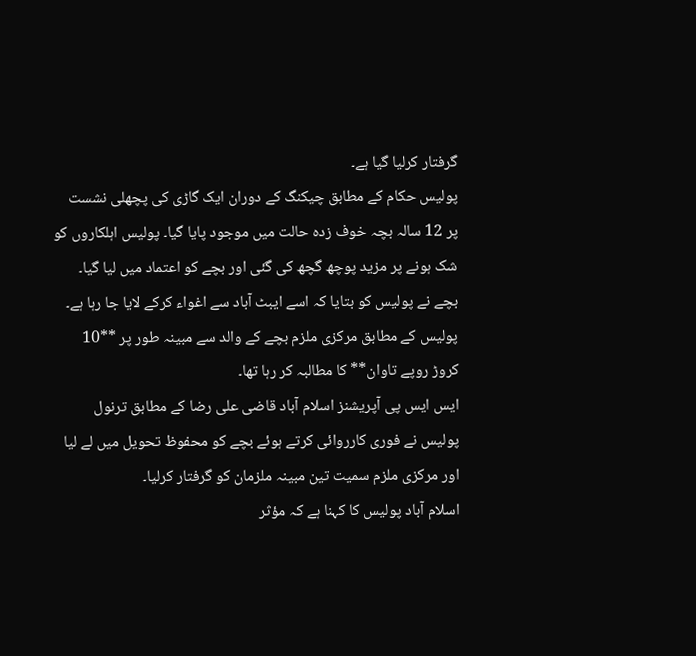گرفتار کرلیا گیا ہے۔
پولیس حکام کے مطابق چیکنگ کے دوران ایک گاڑی کی پچھلی نشست پر 12 سالہ بچہ خوف زدہ حالت میں موجود پایا گیا۔ پولیس اہلکاروں کو شک ہونے پر مزید پوچھ گچھ کی گئی اور بچے کو اعتماد میں لیا گیا۔
بچے نے پولیس کو بتایا کہ اسے ایبٹ آباد سے اغواء کرکے لایا جا رہا ہے۔ پولیس کے مطابق مرکزی ملزم بچے کے والد سے مبینہ طور پر **10 کروڑ روپے تاوان** کا مطالبہ کر رہا تھا۔
ایس ایس پی آپریشنز اسلام آباد قاضی علی رضا کے مطابق ترنول پولیس نے فوری کارروائی کرتے ہوئے بچے کو محفوظ تحویل میں لے لیا اور مرکزی ملزم سمیت تین مبینہ ملزمان کو گرفتار کرلیا۔
اسلام آباد پولیس کا کہنا ہے کہ مؤثر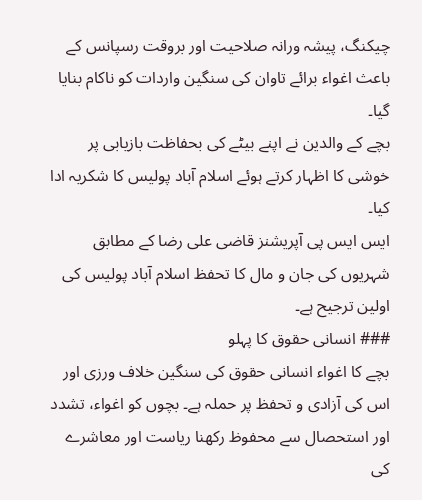چیکنگ، پیشہ ورانہ صلاحیت اور بروقت رسپانس کے باعث اغواء برائے تاوان کی سنگین واردات کو ناکام بنایا گیا۔
بچے کے والدین نے اپنے بیٹے کی بحفاظت بازیابی پر خوشی کا اظہار کرتے ہوئے اسلام آباد پولیس کا شکریہ ادا کیا۔
ایس ایس پی آپریشنز قاضی علی رضا کے مطابق شہریوں کی جان و مال کا تحفظ اسلام آباد پولیس کی اولین ترجیح ہے۔
### انسانی حقوق کا پہلو
بچے کا اغواء انسانی حقوق کی سنگین خلاف ورزی اور اس کی آزادی و تحفظ پر حملہ ہے۔ بچوں کو اغواء، تشدد اور استحصال سے محفوظ رکھنا ریاست اور معاشرے کی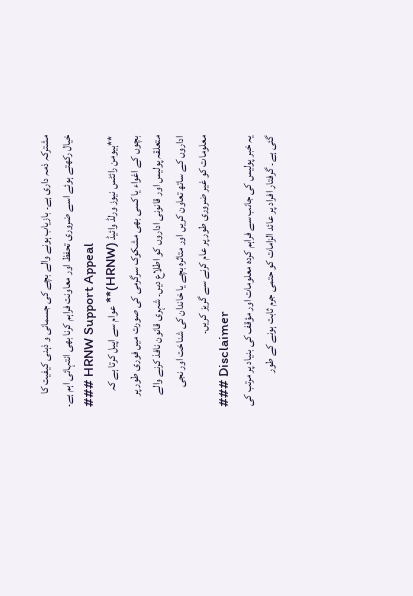مشترکہ ذمہ داری ہے۔ بازیاب ہونے والے بچے کی جسمانی و ذہنی کیفیت کا خیال رکھتے ہوئے اسے ضروری تحفظ اور معاونت فراہم کرنا بھی انتہائی اہم ہے۔
### HRNW Support Appeal
**ہیومن رائٹس نیوز ورلڈ وائیڈ (HRNW)** عوام سے اپیل کرتا ہے کہ بچوں کے اغواء یا کسی بھی مشکوک سرگرمی کی صورت میں فوری طور پر متعلقہ پولیس اور قانونی اداروں کو اطلاع دیں۔ شہری قانون نافذ کرنے والے اداروں کے ساتھ تعاون کریں اور متاثرہ بچے یا خاندان کی شناخت اور نجی معلومات کو غیر ضروری طور پر عام کرنے سے گریز کریں۔
### Disclaimer
یہ خبر پولیس کی جانب سے فراہم کردہ معلومات اور مؤقف کی بنیاد پر مرتب کی گئی ہے۔ گرفتار افراد پر عائد الزامات کو حتمی جرم ثابت ہونے کے طور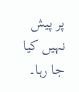پر پیش نہیں کیا جا رہا۔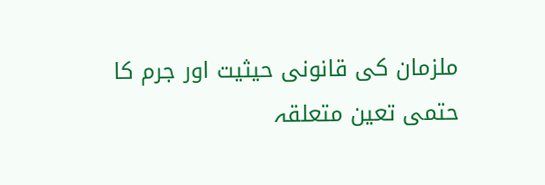ملزمان کی قانونی حیثیت اور جرم کا حتمی تعین متعلقہ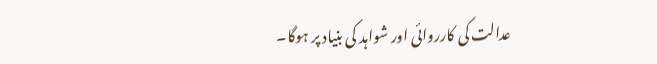عدالت کی کارروائی اور شواہد کی بنیاد پر ہوگا۔